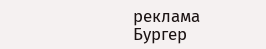реклама
Бургер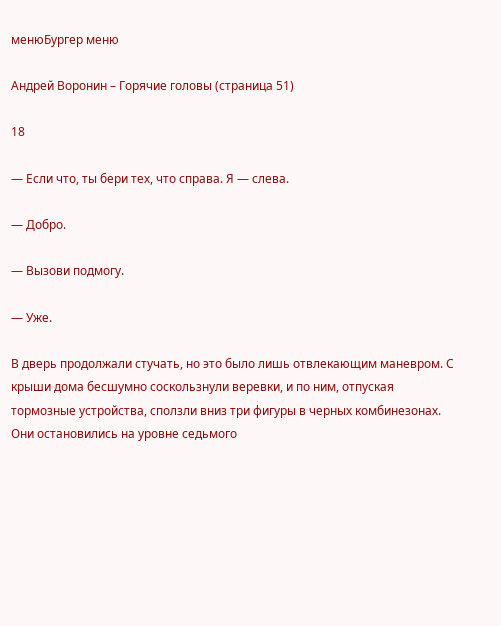менюБургер меню

Андрей Воронин – Горячие головы (страница 51)

18

— Если что, ты бери тех, что справа. Я — слева.

— Добро.

— Вызови подмогу.

— Уже.

В дверь продолжали стучать, но это было лишь отвлекающим маневром. С крыши дома бесшумно соскользнули веревки, и по ним, отпуская тормозные устройства, сползли вниз три фигуры в черных комбинезонах. Они остановились на уровне седьмого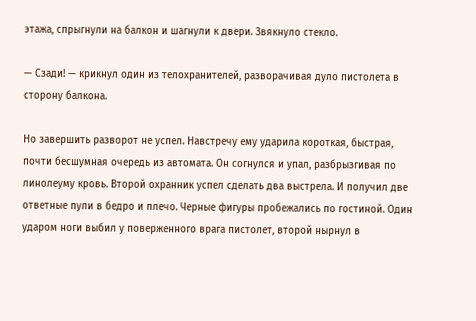этажа, спрыгнули на балкон и шагнули к двери. Звякнуло стекло.

— Сзади! — крикнул один из телохранителей, разворачивая дуло пистолета в сторону балкона.

Но завершить разворот не успел. Навстречу ему ударила короткая, быстрая, почти бесшумная очередь из автомата. Он согнулся и упал, разбрызгивая по линолеуму кровь. Второй охранник успел сделать два выстрела. И получил две ответные пули в бедро и плечо. Черные фигуры пробежались по гостиной. Один ударом ноги выбил у поверженного врага пистолет, второй нырнул в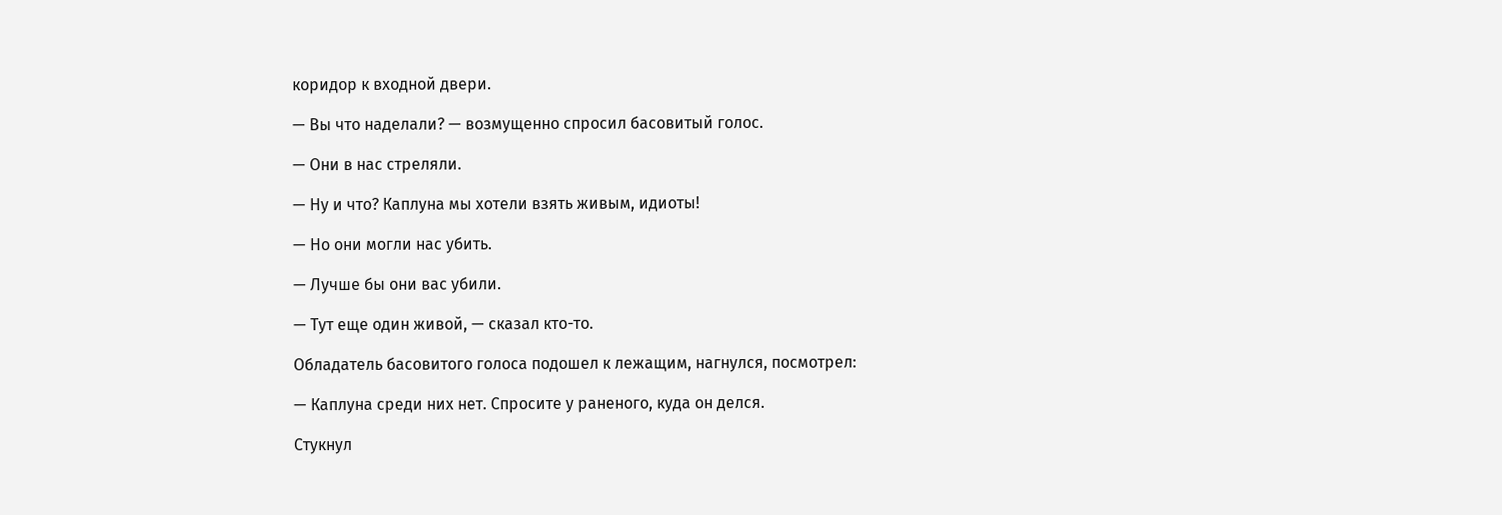коридор к входной двери.

— Вы что наделали? — возмущенно спросил басовитый голос.

— Они в нас стреляли.

— Ну и что? Каплуна мы хотели взять живым, идиоты!

— Но они могли нас убить.

— Лучше бы они вас убили.

— Тут еще один живой, — сказал кто-то.

Обладатель басовитого голоса подошел к лежащим, нагнулся, посмотрел:

— Каплуна среди них нет. Спросите у раненого, куда он делся.

Стукнул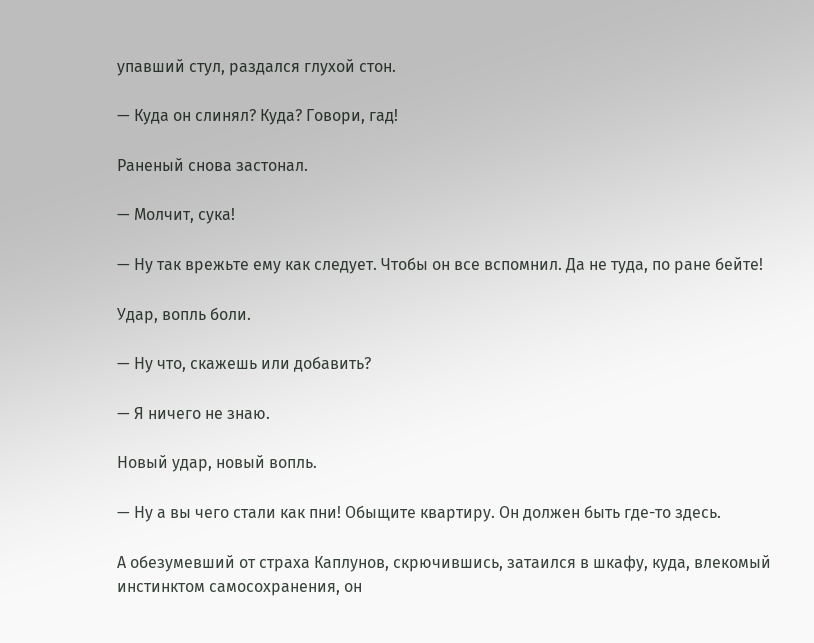упавший стул, раздался глухой стон.

— Куда он слинял? Куда? Говори, гад!

Раненый снова застонал.

— Молчит, сука!

— Ну так врежьте ему как следует. Чтобы он все вспомнил. Да не туда, по ране бейте!

Удар, вопль боли.

— Ну что, скажешь или добавить?

— Я ничего не знаю.

Новый удар, новый вопль.

— Ну а вы чего стали как пни! Обыщите квартиру. Он должен быть где-то здесь.

А обезумевший от страха Каплунов, скрючившись, затаился в шкафу, куда, влекомый инстинктом самосохранения, он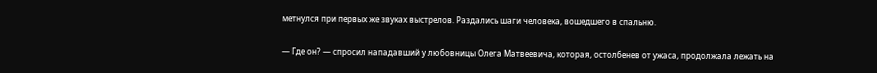метнулся при первых же звуках выстрелов. Раздались шаги человека, вошедшего в спальню.

— Где он? — спросил нападавший у любовницы Олега Матвеевича, которая, остолбенев от ужаса, продолжала лежать на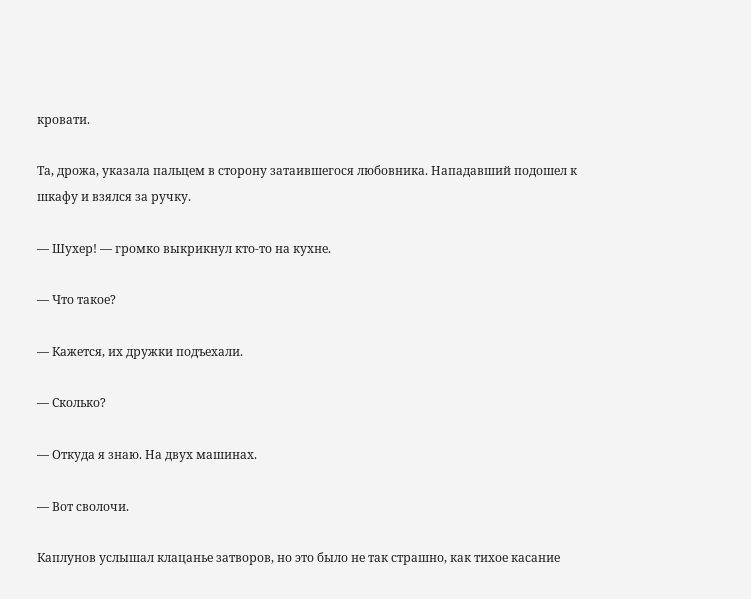кровати.

Та, дрожа, указала пальцем в сторону затаившегося любовника. Нападавший подошел к шкафу и взялся за ручку.

— Шухер! — громко выкрикнул кто-то на кухне.

— Что такое?

— Кажется, их дружки подъехали.

— Сколько?

— Откуда я знаю. На двух машинах.

— Вот сволочи.

Каплунов услышал клацанье затворов, но это было не так страшно, как тихое касание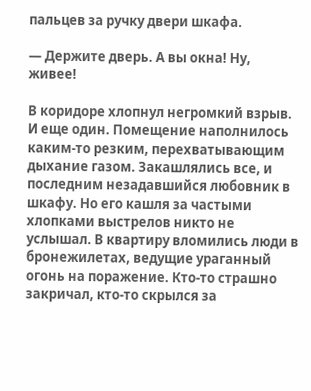пальцев за ручку двери шкафа.

— Держите дверь. А вы окна! Ну, живее!

В коридоре хлопнул негромкий взрыв. И еще один. Помещение наполнилось каким-то резким, перехватывающим дыхание газом. Закашлялись все, и последним незадавшийся любовник в шкафу. Но его кашля за частыми хлопками выстрелов никто не услышал. В квартиру вломились люди в бронежилетах, ведущие ураганный огонь на поражение. Кто-то страшно закричал, кто-то скрылся за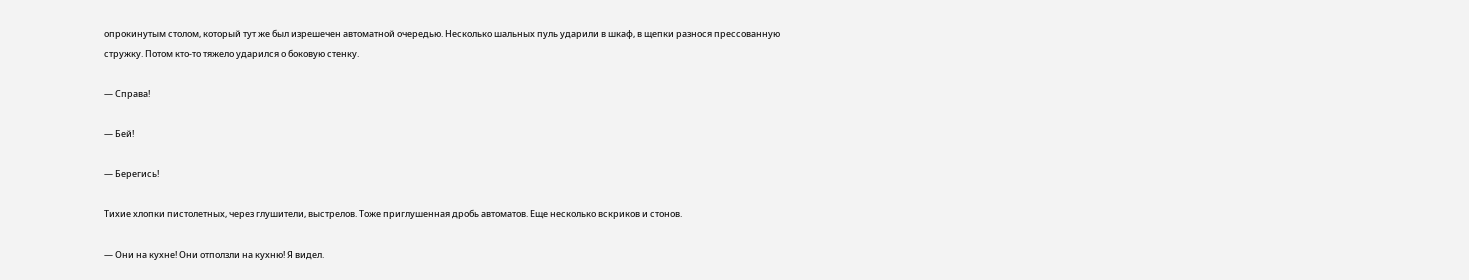опрокинутым столом, который тут же был изрешечен автоматной очередью. Несколько шальных пуль ударили в шкаф, в щепки разнося прессованную стружку. Потом кто-то тяжело ударился о боковую стенку.

— Справа!

— Бей!

— Берегись!

Тихие хлопки пистолетных, через глушители, выстрелов. Тоже приглушенная дробь автоматов. Еще несколько вскриков и стонов.

— Они на кухне! Они отползли на кухню! Я видел.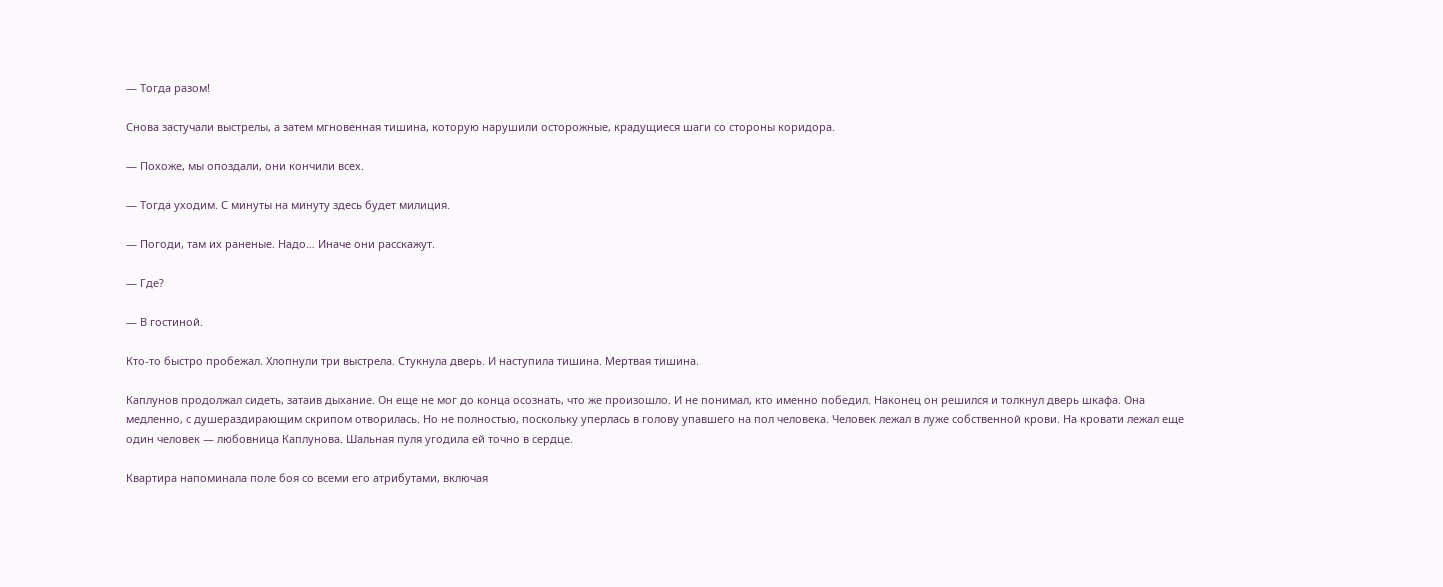— Тогда разом!

Снова застучали выстрелы, а затем мгновенная тишина, которую нарушили осторожные, крадущиеся шаги со стороны коридора.

— Похоже, мы опоздали, они кончили всех.

— Тогда уходим. С минуты на минуту здесь будет милиция.

— Погоди, там их раненые. Надо… Иначе они расскажут.

— Где?

— В гостиной.

Кто-то быстро пробежал. Хлопнули три выстрела. Стукнула дверь. И наступила тишина. Мертвая тишина.

Каплунов продолжал сидеть, затаив дыхание. Он еще не мог до конца осознать, что же произошло. И не понимал, кто именно победил. Наконец он решился и толкнул дверь шкафа. Она медленно, с душераздирающим скрипом отворилась. Но не полностью, поскольку уперлась в голову упавшего на пол человека. Человек лежал в луже собственной крови. На кровати лежал еще один человек — любовница Каплунова. Шальная пуля угодила ей точно в сердце.

Квартира напоминала поле боя со всеми его атрибутами, включая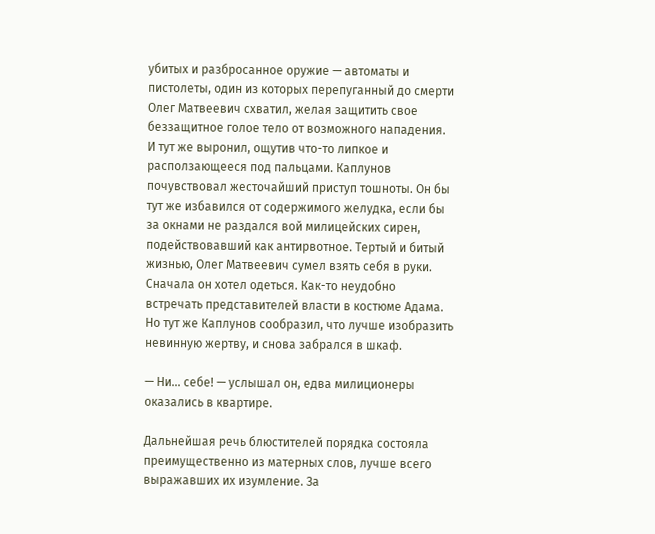убитых и разбросанное оружие — автоматы и пистолеты, один из которых перепуганный до смерти Олег Матвеевич схватил, желая защитить свое беззащитное голое тело от возможного нападения. И тут же выронил, ощутив что-то липкое и расползающееся под пальцами. Каплунов почувствовал жесточайший приступ тошноты. Он бы тут же избавился от содержимого желудка, если бы за окнами не раздался вой милицейских сирен, подействовавший как антирвотное. Тертый и битый жизнью, Олег Матвеевич сумел взять себя в руки. Сначала он хотел одеться. Как-то неудобно встречать представителей власти в костюме Адама. Но тут же Каплунов сообразил, что лучше изобразить невинную жертву, и снова забрался в шкаф.

— Ни… себе! — услышал он, едва милиционеры оказались в квартире.

Дальнейшая речь блюстителей порядка состояла преимущественно из матерных слов, лучше всего выражавших их изумление. За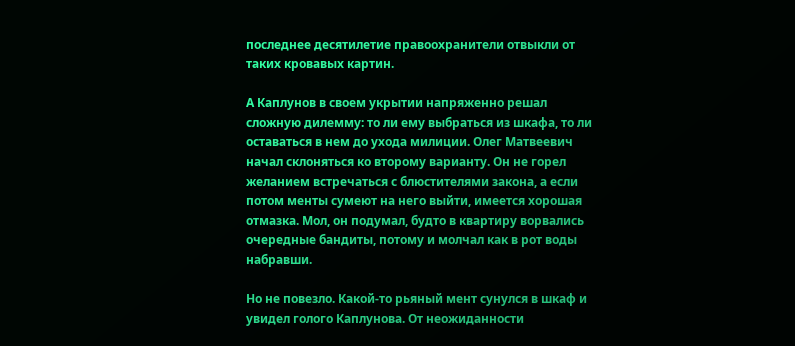последнее десятилетие правоохранители отвыкли от таких кровавых картин.

А Каплунов в своем укрытии напряженно решал сложную дилемму: то ли ему выбраться из шкафа, то ли оставаться в нем до ухода милиции. Олег Матвеевич начал склоняться ко второму варианту. Он не горел желанием встречаться с блюстителями закона, а если потом менты сумеют на него выйти, имеется хорошая отмазка. Мол, он подумал, будто в квартиру ворвались очередные бандиты, потому и молчал как в рот воды набравши.

Но не повезло. Какой-то рьяный мент сунулся в шкаф и увидел голого Каплунова. От неожиданности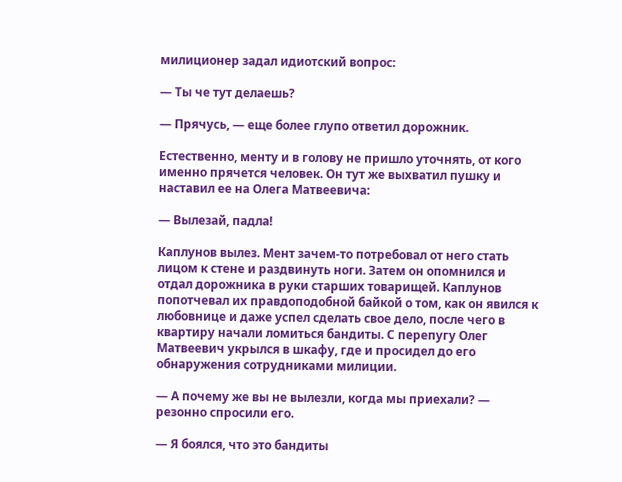милиционер задал идиотский вопрос:

— Ты че тут делаешь?

— Прячусь, — еще более глупо ответил дорожник.

Естественно, менту и в голову не пришло уточнять, от кого именно прячется человек. Он тут же выхватил пушку и наставил ее на Олега Матвеевича:

— Вылезай, падла!

Каплунов вылез. Мент зачем-то потребовал от него стать лицом к стене и раздвинуть ноги. Затем он опомнился и отдал дорожника в руки старших товарищей. Каплунов попотчевал их правдоподобной байкой о том, как он явился к любовнице и даже успел сделать свое дело, после чего в квартиру начали ломиться бандиты. С перепугу Олег Матвеевич укрылся в шкафу, где и просидел до его обнаружения сотрудниками милиции.

— А почему же вы не вылезли, когда мы приехали? — резонно спросили его.

— Я боялся, что это бандиты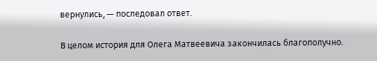вернулись, — последовал ответ.

В целом история для Олега Матвеевича закончилась благополучно.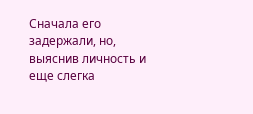Сначала его задержали, но, выяснив личность и еще слегка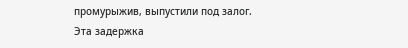промурыжив, выпустили под залог. Эта задержка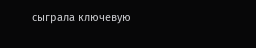сыграла ключевую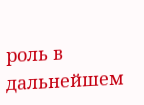роль в дальнейшем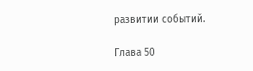развитии событий.

Глава 50